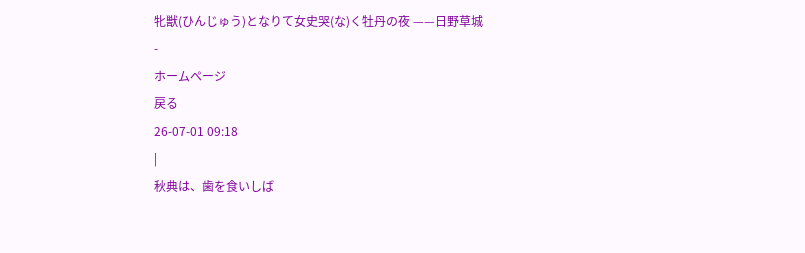牝獣(ひんじゅう)となりて女史哭(な)く牡丹の夜 ——日野草城
-
ホームページ
戻る
26-07-01 09:18
|
秋典は、歯を食いしば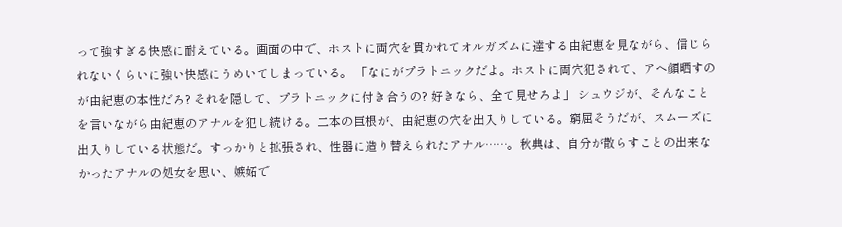って強すぎる快感に耐えている。画面の中で、ホストに両穴を貫かれてオルガズムに達する由紀恵を見ながら、信じられないくらいに強い快感にうめいてしまっている。 「なにがプラトニックだよ。ホストに両穴犯されて、アヘ顔晒すのが由紀恵の本性だろ? それを隠して、プラトニックに付き合うの? 好きなら、全て見せろよ」 シュウジが、そんなことを言いながら由紀恵のアナルを犯し続ける。二本の巨根が、由紀恵の穴を出入りしている。窮屈そうだが、スムーズに出入りしている状態だ。すっかりと拡張され、性器に造り替えられたアナル……。秋典は、自分が散らすことの出来なかったアナルの処女を思い、嫉妬で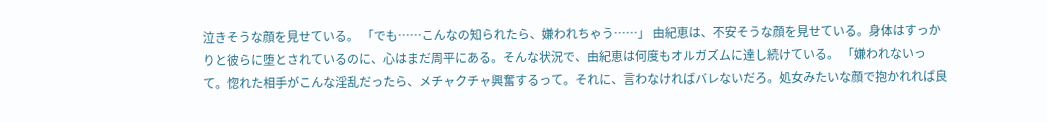泣きそうな顔を見せている。 「でも……こんなの知られたら、嫌われちゃう……」 由紀恵は、不安そうな顔を見せている。身体はすっかりと彼らに堕とされているのに、心はまだ周平にある。そんな状況で、由紀恵は何度もオルガズムに達し続けている。 「嫌われないって。惚れた相手がこんな淫乱だったら、メチャクチャ興奮するって。それに、言わなければバレないだろ。処女みたいな顔で抱かれれば良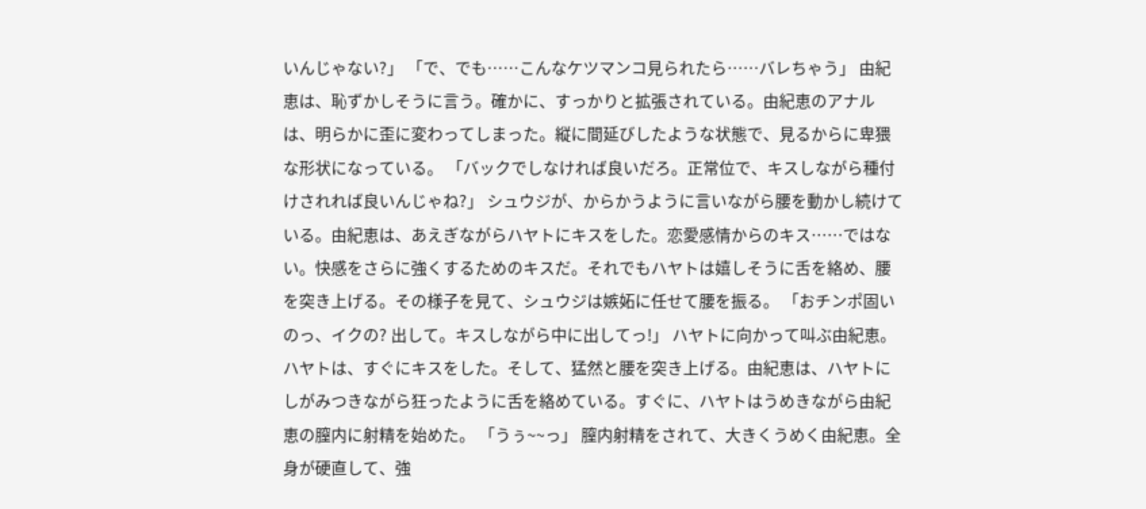いんじゃない?」 「で、でも……こんなケツマンコ見られたら……バレちゃう」 由紀恵は、恥ずかしそうに言う。確かに、すっかりと拡張されている。由紀恵のアナルは、明らかに歪に変わってしまった。縦に間延びしたような状態で、見るからに卑猥な形状になっている。 「バックでしなければ良いだろ。正常位で、キスしながら種付けされれば良いんじゃね?」 シュウジが、からかうように言いながら腰を動かし続けている。由紀恵は、あえぎながらハヤトにキスをした。恋愛感情からのキス……ではない。快感をさらに強くするためのキスだ。それでもハヤトは嬉しそうに舌を絡め、腰を突き上げる。その様子を見て、シュウジは嫉妬に任せて腰を振る。 「おチンポ固いのっ、イクの? 出して。キスしながら中に出してっ!」 ハヤトに向かって叫ぶ由紀恵。ハヤトは、すぐにキスをした。そして、猛然と腰を突き上げる。由紀恵は、ハヤトにしがみつきながら狂ったように舌を絡めている。すぐに、ハヤトはうめきながら由紀恵の膣内に射精を始めた。 「うぅ~~っ」 膣内射精をされて、大きくうめく由紀恵。全身が硬直して、強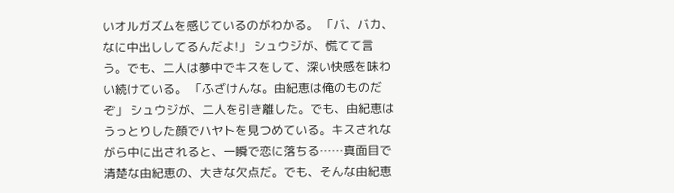いオルガズムを感じているのがわかる。 「バ、バカ、なに中出ししてるんだよ!」 シュウジが、慌てて言う。でも、二人は夢中でキスをして、深い快感を味わい続けている。 「ふざけんな。由紀恵は俺のものだぞ」 シュウジが、二人を引き離した。でも、由紀恵はうっとりした顔でハヤトを見つめている。キスされながら中に出されると、一瞬で恋に落ちる……真面目で清楚な由紀恵の、大きな欠点だ。でも、そんな由紀恵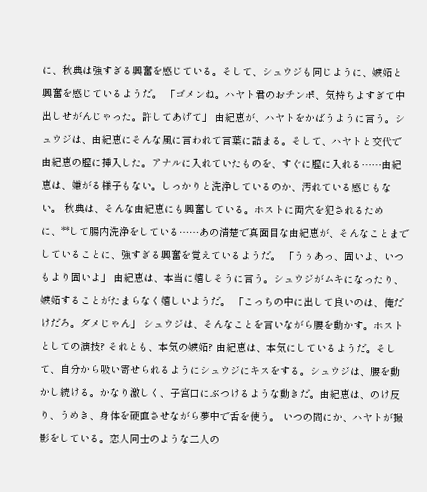に、秋典は強すぎる興奮を感じている。そして、シュウジも同じように、嫉妬と興奮を感じているようだ。 「ゴメンね。ハヤト君のおチンポ、気持ちよすぎて中出しせがんじゃった。許してあげて」 由紀恵が、ハヤトをかばうように言う。シュウジは、由紀恵にそんな風に言われて言葉に詰まる。そして、ハヤトと交代で由紀恵の膣に挿入した。アナルに入れていたものを、すぐに膣に入れる……由紀恵は、嫌がる様子もない。しっかりと洗浄しているのか、汚れている感じもない。 秋典は、そんな由紀恵にも興奮している。ホストに両穴を犯されるために、**して腸内洗浄をしている……あの清楚で真面目な由紀恵が、そんなことまでしていることに、強すぎる興奮を覚えているようだ。 「うぅあっ、固いよ、いつもより固いよ」 由紀恵は、本当に嬉しそうに言う。シュウジがムキになったり、嫉妬することがたまらなく嬉しいようだ。 「こっちの中に出して良いのは、俺だけだろ。ダメじゃん」 シュウジは、そんなことを言いながら腰を動かす。ホストとしての演技? それとも、本気の嫉妬? 由紀恵は、本気にしているようだ。そして、自分から吸い寄せられるようにシュウジにキスをする。シュウジは、腰を動かし続ける。かなり激しく、子宮口にぶつけるような動きだ。由紀恵は、のけ反り、うめき、身体を硬直させながら夢中で舌を使う。 いつの間にか、ハヤトが撮影をしている。恋人同士のような二人の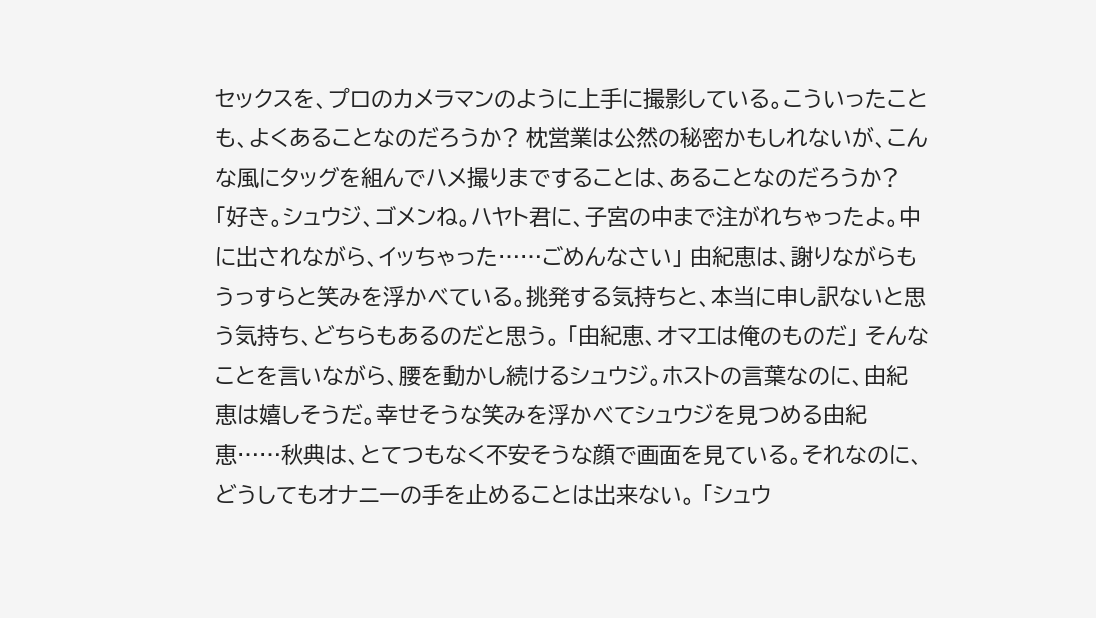セックスを、プロのカメラマンのように上手に撮影している。こういったことも、よくあることなのだろうか? 枕営業は公然の秘密かもしれないが、こんな風にタッグを組んでハメ撮りまですることは、あることなのだろうか? 「好き。シュウジ、ゴメンね。ハヤト君に、子宮の中まで注がれちゃったよ。中に出されながら、イッちゃった……ごめんなさい」 由紀恵は、謝りながらもうっすらと笑みを浮かべている。挑発する気持ちと、本当に申し訳ないと思う気持ち、どちらもあるのだと思う。 「由紀恵、オマエは俺のものだ」 そんなことを言いながら、腰を動かし続けるシュウジ。ホストの言葉なのに、由紀恵は嬉しそうだ。幸せそうな笑みを浮かべてシュウジを見つめる由紀恵……秋典は、とてつもなく不安そうな顔で画面を見ている。それなのに、どうしてもオナニーの手を止めることは出来ない。 「シュウ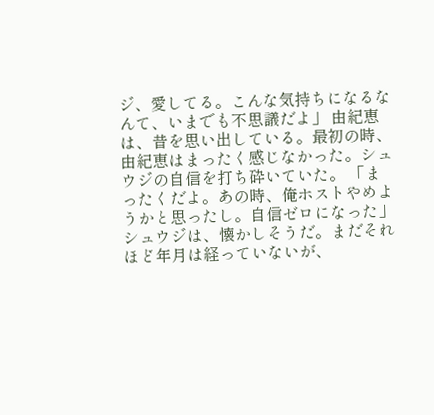ジ、愛してる。こんな気持ちになるなんて、いまでも不思議だよ」 由紀恵は、昔を思い出している。最初の時、由紀恵はまったく感じなかった。シュウジの自信を打ち砕いていた。 「まったくだよ。あの時、俺ホストやめようかと思ったし。自信ゼロになった」 シュウジは、懐かしそうだ。まだそれほど年月は経っていないが、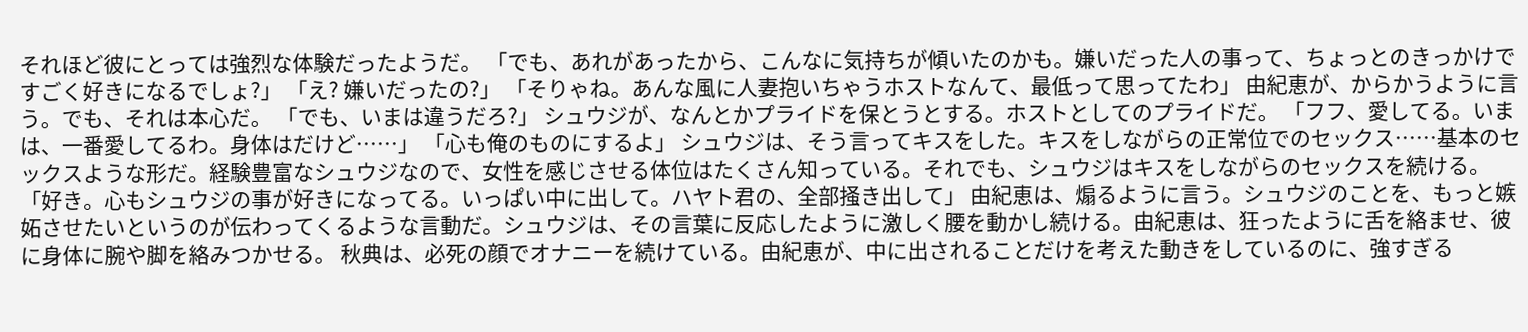それほど彼にとっては強烈な体験だったようだ。 「でも、あれがあったから、こんなに気持ちが傾いたのかも。嫌いだった人の事って、ちょっとのきっかけですごく好きになるでしょ?」 「え? 嫌いだったの?」 「そりゃね。あんな風に人妻抱いちゃうホストなんて、最低って思ってたわ」 由紀恵が、からかうように言う。でも、それは本心だ。 「でも、いまは違うだろ?」 シュウジが、なんとかプライドを保とうとする。ホストとしてのプライドだ。 「フフ、愛してる。いまは、一番愛してるわ。身体はだけど……」 「心も俺のものにするよ」 シュウジは、そう言ってキスをした。キスをしながらの正常位でのセックス……基本のセックスような形だ。経験豊富なシュウジなので、女性を感じさせる体位はたくさん知っている。それでも、シュウジはキスをしながらのセックスを続ける。 「好き。心もシュウジの事が好きになってる。いっぱい中に出して。ハヤト君の、全部掻き出して」 由紀恵は、煽るように言う。シュウジのことを、もっと嫉妬させたいというのが伝わってくるような言動だ。シュウジは、その言葉に反応したように激しく腰を動かし続ける。由紀恵は、狂ったように舌を絡ませ、彼に身体に腕や脚を絡みつかせる。 秋典は、必死の顔でオナニーを続けている。由紀恵が、中に出されることだけを考えた動きをしているのに、強すぎる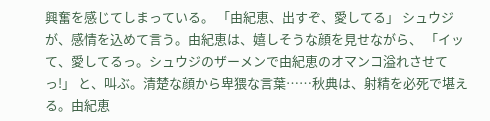興奮を感じてしまっている。 「由紀恵、出すぞ、愛してる」 シュウジが、感情を込めて言う。由紀恵は、嬉しそうな顔を見せながら、 「イッて、愛してるっ。シュウジのザーメンで由紀恵のオマンコ溢れさせてっ!」 と、叫ぶ。清楚な顔から卑猥な言葉……秋典は、射精を必死で堪える。由紀恵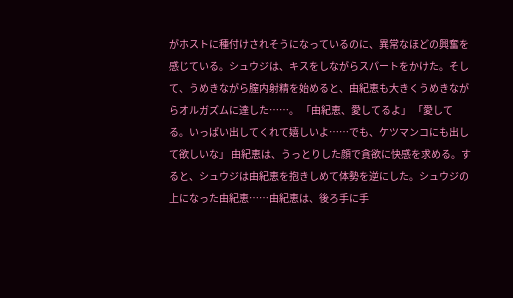がホストに種付けされそうになっているのに、異常なほどの興奮を感じている。シュウジは、キスをしながらスパートをかけた。そして、うめきながら膣内射精を始めると、由紀恵も大きくうめきながらオルガズムに達した……。 「由紀恵、愛してるよ」 「愛してる。いっぱい出してくれて嬉しいよ……でも、ケツマンコにも出して欲しいな」 由紀恵は、うっとりした顔で貪欲に快感を求める。すると、シュウジは由紀恵を抱きしめて体勢を逆にした。シュウジの上になった由紀恵……由紀恵は、後ろ手に手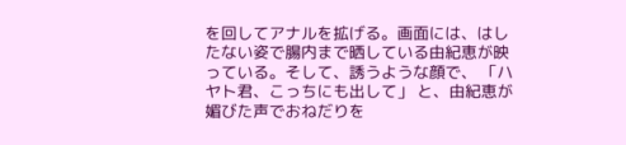を回してアナルを拡げる。画面には、はしたない姿で腸内まで晒している由紀恵が映っている。そして、誘うような顔で、 「ハヤト君、こっちにも出して」 と、由紀恵が媚びた声でおねだりを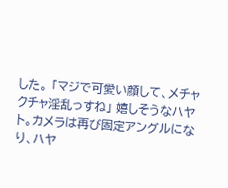した。 「マジで可愛い顔して、メチャクチャ淫乱っすね」 嬉しそうなハヤト。カメラは再び固定アングルになり、ハヤ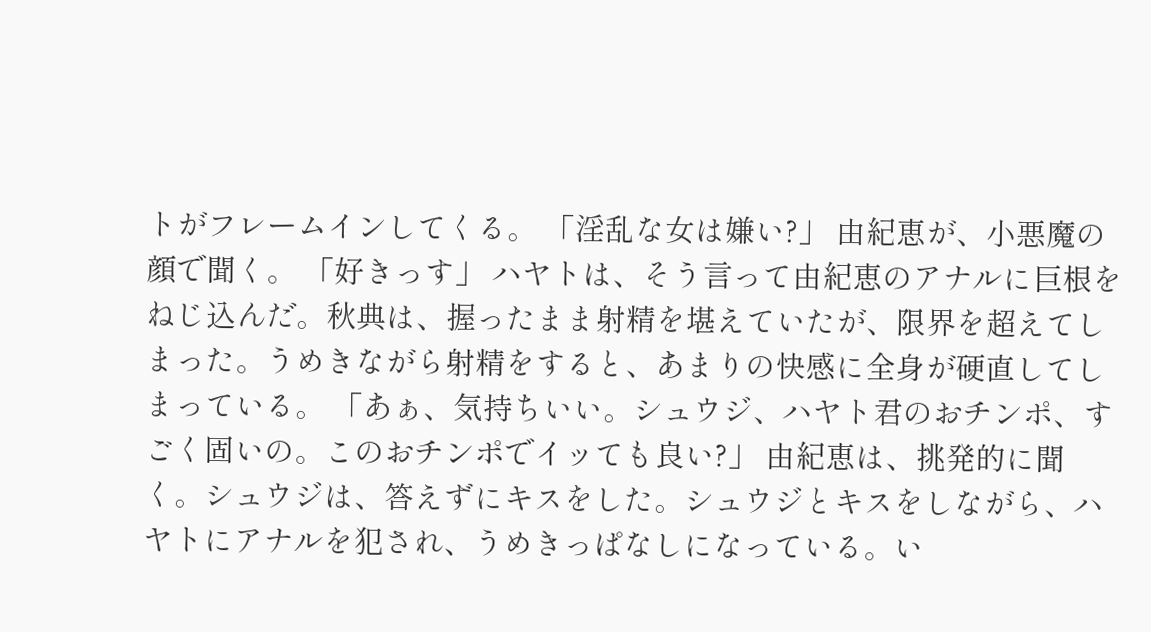トがフレームインしてくる。 「淫乱な女は嫌い?」 由紀恵が、小悪魔の顔で聞く。 「好きっす」 ハヤトは、そう言って由紀恵のアナルに巨根をねじ込んだ。秋典は、握ったまま射精を堪えていたが、限界を超えてしまった。うめきながら射精をすると、あまりの快感に全身が硬直してしまっている。 「あぁ、気持ちいい。シュウジ、ハヤト君のおチンポ、すごく固いの。このおチンポでイッても良い?」 由紀恵は、挑発的に聞く。シュウジは、答えずにキスをした。シュウジとキスをしながら、ハヤトにアナルを犯され、うめきっぱなしになっている。い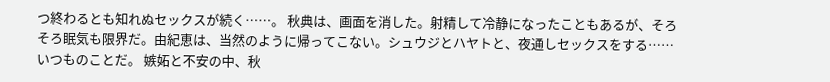つ終わるとも知れぬセックスが続く……。 秋典は、画面を消した。射精して冷静になったこともあるが、そろそろ眠気も限界だ。由紀恵は、当然のように帰ってこない。シュウジとハヤトと、夜通しセックスをする……いつものことだ。 嫉妬と不安の中、秋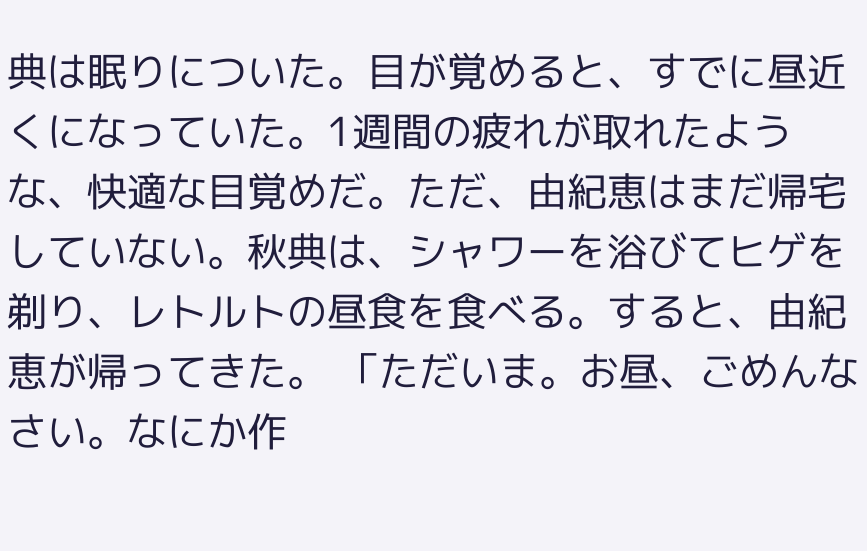典は眠りについた。目が覚めると、すでに昼近くになっていた。1週間の疲れが取れたような、快適な目覚めだ。ただ、由紀恵はまだ帰宅していない。秋典は、シャワーを浴びてヒゲを剃り、レトルトの昼食を食べる。すると、由紀恵が帰ってきた。 「ただいま。お昼、ごめんなさい。なにか作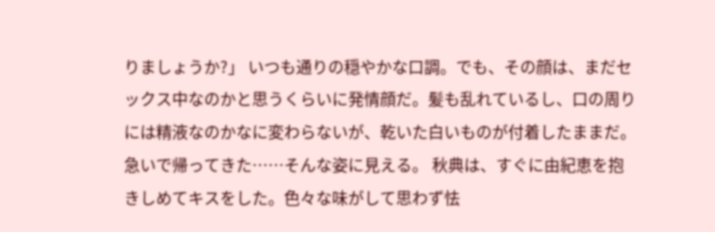りましょうか?」 いつも通りの穏やかな口調。でも、その顔は、まだセックス中なのかと思うくらいに発情顔だ。髪も乱れているし、口の周りには精液なのかなに変わらないが、乾いた白いものが付着したままだ。急いで帰ってきた……そんな姿に見える。 秋典は、すぐに由紀恵を抱きしめてキスをした。色々な味がして思わず怯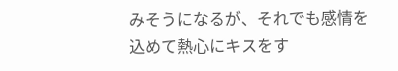みそうになるが、それでも感情を込めて熱心にキスをす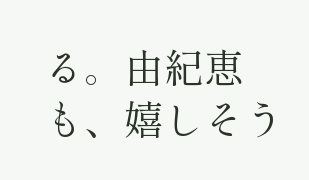る。由紀恵も、嬉しそう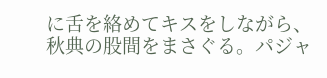に舌を絡めてキスをしながら、秋典の股間をまさぐる。パジャ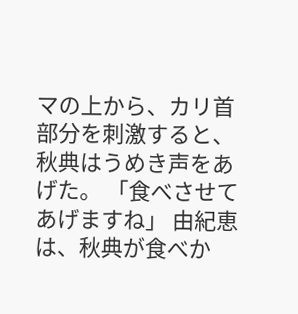マの上から、カリ首部分を刺激すると、秋典はうめき声をあげた。 「食べさせてあげますね」 由紀恵は、秋典が食べか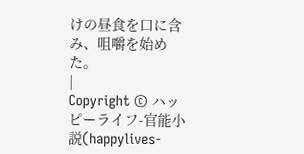けの昼食を口に含み、咀嚼を始めた。
|
Copyright © ハッピーライフ-官能小説(happylives-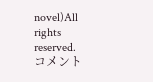novel)All rights reserved.
コメント